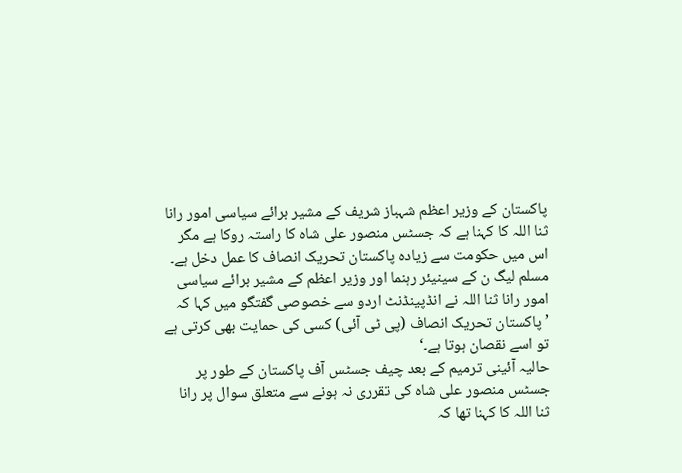پاکستان کے وزیر اعظم شہباز شریف کے مشیر برائے سیاسی امور رانا ثنا اللہ کا کہنا ہے کہ جسٹس منصور علی شاہ کا راستہ روکا ہے مگر اس میں حکومت سے زیادہ پاکستان تحریک انصاف کا عمل دخل ہے۔
مسلم لیگ ن کے سینیئر رہنما اور وزیر اعظم کے مشیر برائے سیاسی امور رانا ثنا اللہ نے انڈپینڈنٹ اردو سے خصوصی گفتگو میں کہا کہ ’پاکستان تحریک انصاف (پی ٹی آئی) کسی کی حمایت بھی کرتی ہے تو اسے نقصان ہوتا ہے۔‘
حالیہ آئینی ترمیم کے بعد چیف جسٹس آف پاکستان کے طور پر جسٹس منصور علی شاہ کی تقرری نہ ہونے سے متعلق سوال پر رانا ثنا اللہ کا کہنا تھا کہ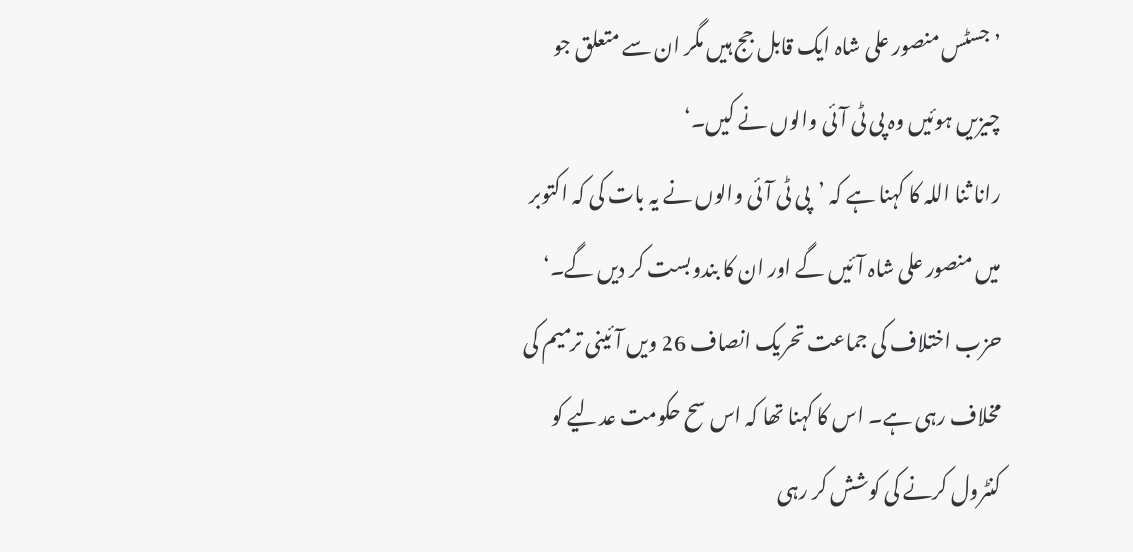’جسٹس منصور علی شاہ ایک قابل جج ہیں مگر ان سے متعلق جو چیزیں ہوئیں وہ پی ٹی آئی والوں نے کیں۔‘
رانا ثنا اللہ کا کہنا ہے کہ ’پی ٹی آئی والوں نے یہ بات کی کہ اکتوبر میں منصور علی شاہ آئیں گے اور ان کا بندوبست کر دیں گے۔‘
حزب اختلاف کی جماعت تحریک انصاف 26 ویں آئینی ترمیم کی مخلاف رہی ہے۔ اس کا کہنا تھا کہ اس سح حکومت عدلیے کو کنٹرول کرنے کی کوشش کر رہی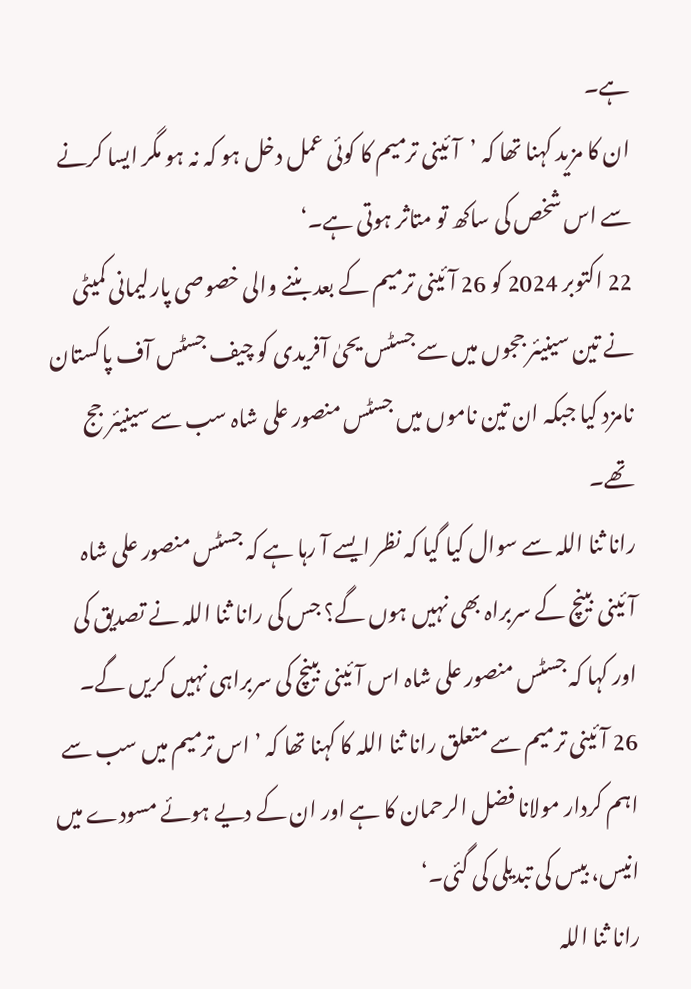ہے۔
ان کا مزید کہنا تھا کہ ’آئینی ترمیم کا کوئی عمل دخل ہو کہ نہ ہو مگر ایسا کرنے سے اس شخص کی ساکھ تو متاثر ہوتی ہے۔‘
22 اکتوبر 2024 کو 26 آئینی ترمیم کے بعد بننے والی خصوصی پارلیمانی کمیٹی نے تین سینیئر ججوں میں سے جسٹس یحیٰ آفریدی کو چیف جسٹس آف پاکستان نامزد کیا جبکہ ان تین ناموں میں جسٹس منصور علی شاہ سب سے سینیئر جج تھے۔
رانا ثنا اللہ سے سوال کیا گیا کہ نظر ایسے آ رہا ہے کہ جسٹس منصور علی شاہ آئینی بینچ کے سربراہ بھی نہیں ہوں گے؟ جس کی رانا ثنا اللہ نے تصدیق کی اور کہا کہ جسٹس منصور علی شاہ اس آئینی بینچ کی سربراہی نہیں کریں گے۔
26 آئینی ترمیم سے متعلق رانا ثنا اللہ کا کہنا تھا کہ ’اس ترمیم میں سب سے اہم کردار مولانا فضل الرحمان کا ہے اور ان کے دیے ہوئے مسودے میں انیس، بیس کی تبدیلی کی گئی۔‘
رانا ثنا اللہ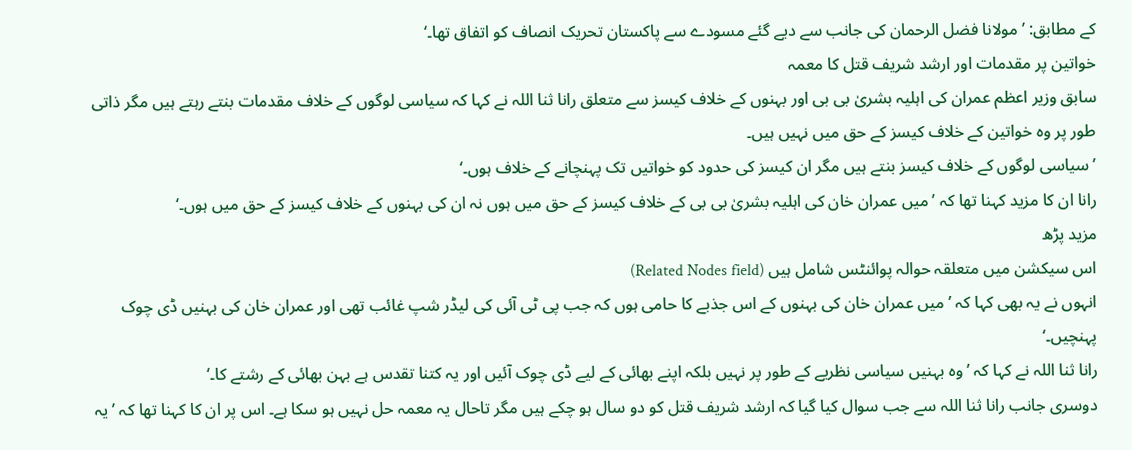کے مطابق: ’مولانا فضل الرحمان کی جانب سے دیے گئے مسودے سے پاکستان تحریک انصاف کو اتفاق تھا۔‘
خواتین پر مقدمات اور ارشد شریف قتل کا معمہ
سابق وزیر اعظم عمران کی اہلیہ بشریٰ بی بی اور بہنوں کے خلاف کیسز سے متعلق رانا ثنا اللہ نے کہا کہ سیاسی لوگوں کے خلاف مقدمات بنتے رہتے ہیں مگر ذاتی طور پر وہ خواتین کے خلاف کیسز کے حق میں نہیں ہیں۔
’سیاسی لوگوں کے خلاف کیسز بنتے ہیں مگر ان کیسز کی حدود کو خواتیں تک پہنچانے کے خلاف ہوں۔‘
رانا ان کا مزید کہنا تھا کہ ’میں عمران خان کی اہلیہ بشریٰ بی بی کے خلاف کیسز کے حق میں ہوں نہ ان کی بہنوں کے خلاف کیسز کے حق میں ہوں۔‘
مزید پڑھ
اس سیکشن میں متعلقہ حوالہ پوائنٹس شامل ہیں (Related Nodes field)
انہوں نے یہ بھی کہا کہ ’میں عمران خان کی بہنوں کے اس جذبے کا حامی ہوں کہ جب پی ٹی آئی کی لیڈر شپ غائب تھی اور عمران خان کی بہنیں ڈی چوک پہنچیں۔‘
رانا ثنا اللہ نے کہا کہ ’وہ بہنیں سیاسی نظریے کے طور پر نہیں بلکہ اپنے بھائی کے لیے ڈی چوک آئیں اور یہ کتنا تقدس ہے بہن بھائی کے رشتے کا۔‘
دوسری جانب رانا ثنا اللہ سے جب سوال کیا گیا کہ ارشد شریف قتل کو دو سال ہو چکے ہیں مگر تاحال یہ معمہ حل نہیں ہو سکا ہے۔ اس پر ان کا کہنا تھا کہ ’یہ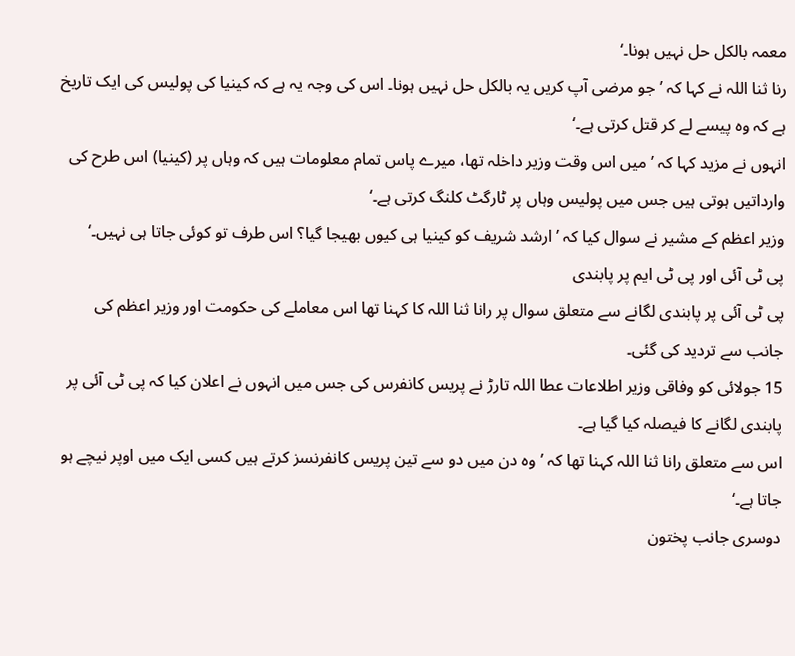معمہ بالکل حل نہیں ہونا۔‘
رنا ثنا اللہ نے کہا کہ ’جو مرضی آپ کریں یہ بالکل حل نہیں ہونا۔ اس کی وجہ یہ ہے کہ کینیا کی پولیس کی ایک تاریخ ہے کہ وہ پیسے لے کر قتل کرتی ہے۔‘
انہوں نے مزید کہا کہ ’میں اس وقت وزیر داخلہ تھا، میرے پاس تمام معلومات ہیں کہ وہاں پر (کینیا) اس طرح کی وارداتیں ہوتی ہیں جس میں پولیس وہاں پر ٹارگٹ کلنگ کرتی ہے۔‘
وزیر اعظم کے مشیر نے سوال کیا کہ ’ارشد شریف کو کینیا ہی کیوں بھیجا گیا؟ اس طرف تو کوئی جاتا ہی نہیں۔‘
پی ٹی آئی اور پی ٹی ایم پر پابندی
پی ٹی آئی پر پابندی لگانے سے متعلق سوال پر رانا ثنا اللہ کا کہنا تھا اس معاملے کی حکومت اور وزیر اعظم کی جانب سے تردید کی گئی۔
15 جولائی کو وفاقی وزیر اطلاعات عطا اللہ تارڑ نے پریس کانفرس کی جس میں انہوں نے اعلان کیا کہ پی ٹی آئی پر پابندی لگانے کا فیصلہ کیا گیا ہے۔
اس سے متعلق رانا ثنا اللہ کہنا تھا کہ ’وہ دن میں دو سے تین پریس کانفرنسز کرتے ہیں کسی ایک میں اوپر نیچے ہو جاتا ہے۔‘
دوسری جانب پختون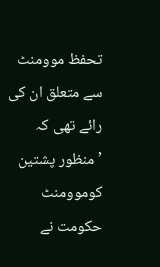تحفظ موومنٹ سے متعلق ان کی رائے تھی کہ ’منظور پشتین کوموومنٹ حکومت نے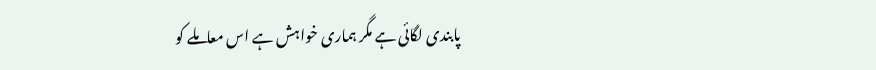پابندی لگائی ہے مگر ہماری خواہش ہے اس معاملے کو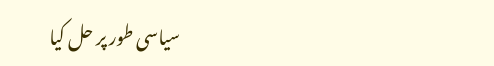سیاسی طور پر حل کیا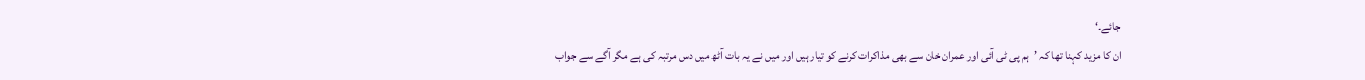جائے۔‘
ان کا مزید کہنا تھا کہ ’ہم پی ٹی آئی اور عمران خان سے بھی مذاکرات کرنے کو تیار ہیں اور میں نے یہ بات آٹھ میں دس مرتبہ کی ہے مگر آگے سے جواب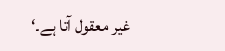غیر معقول آتا ہے۔‘